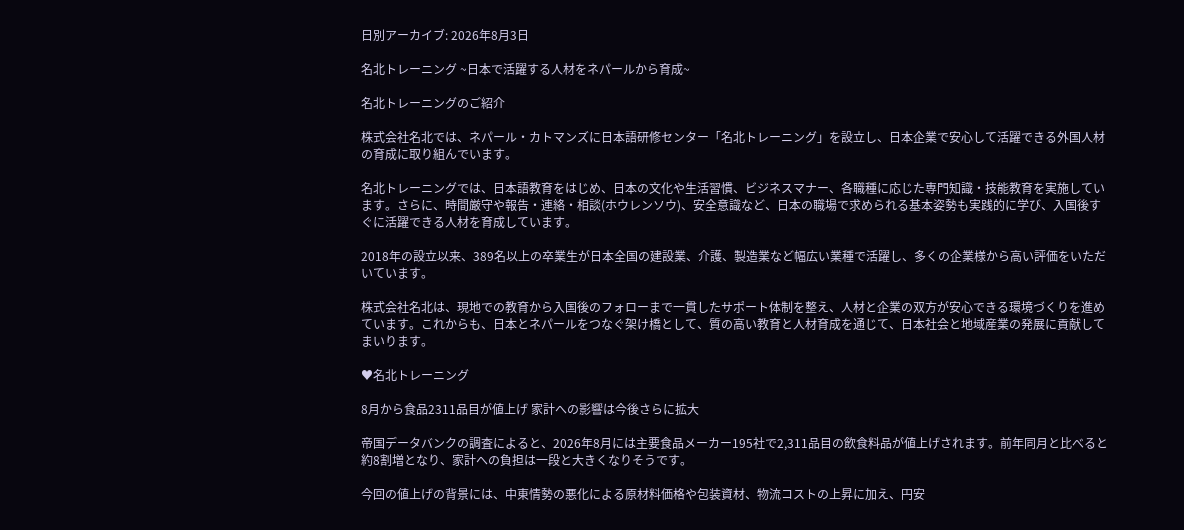日別アーカイブ: 2026年8月3日

名北トレーニング ~日本で活躍する人材をネパールから育成~

名北トレーニングのご紹介

株式会社名北では、ネパール・カトマンズに日本語研修センター「名北トレーニング」を設立し、日本企業で安心して活躍できる外国人材の育成に取り組んでいます。

名北トレーニングでは、日本語教育をはじめ、日本の文化や生活習慣、ビジネスマナー、各職種に応じた専門知識・技能教育を実施しています。さらに、時間厳守や報告・連絡・相談(ホウレンソウ)、安全意識など、日本の職場で求められる基本姿勢も実践的に学び、入国後すぐに活躍できる人材を育成しています。

2018年の設立以来、389名以上の卒業生が日本全国の建設業、介護、製造業など幅広い業種で活躍し、多くの企業様から高い評価をいただいています。

株式会社名北は、現地での教育から入国後のフォローまで一貫したサポート体制を整え、人材と企業の双方が安心できる環境づくりを進めています。これからも、日本とネパールをつなぐ架け橋として、質の高い教育と人材育成を通じて、日本社会と地域産業の発展に貢献してまいります。

♥名北トレーニング

8月から食品2311品目が値上げ 家計への影響は今後さらに拡大

帝国データバンクの調査によると、2026年8月には主要食品メーカー195社で2,311品目の飲食料品が値上げされます。前年同月と比べると約8割増となり、家計への負担は一段と大きくなりそうです。

今回の値上げの背景には、中東情勢の悪化による原材料価格や包装資材、物流コストの上昇に加え、円安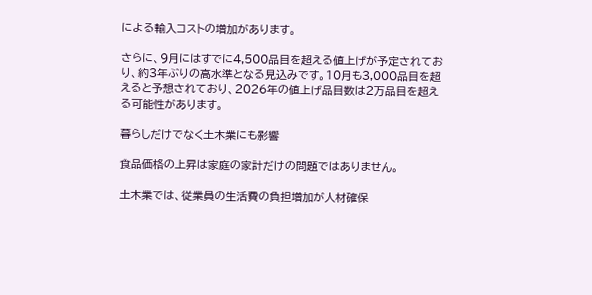による輸入コストの増加があります。

さらに、9月にはすでに4,500品目を超える値上げが予定されており、約3年ぶりの高水準となる見込みです。10月も3,000品目を超えると予想されており、2026年の値上げ品目数は2万品目を超える可能性があります。

暮らしだけでなく土木業にも影響

食品価格の上昇は家庭の家計だけの問題ではありません。

土木業では、従業員の生活費の負担増加が人材確保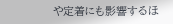や定着にも影響するほ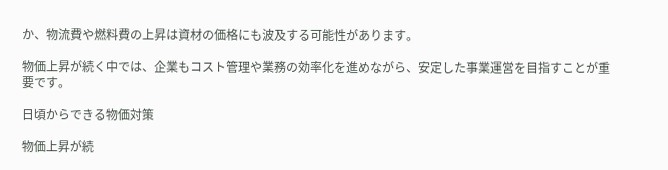か、物流費や燃料費の上昇は資材の価格にも波及する可能性があります。

物価上昇が続く中では、企業もコスト管理や業務の効率化を進めながら、安定した事業運営を目指すことが重要です。

日頃からできる物価対策

物価上昇が続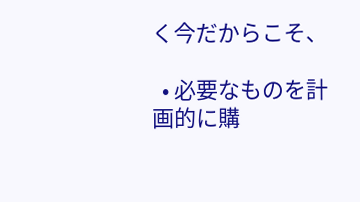く今だからこそ、

  • 必要なものを計画的に購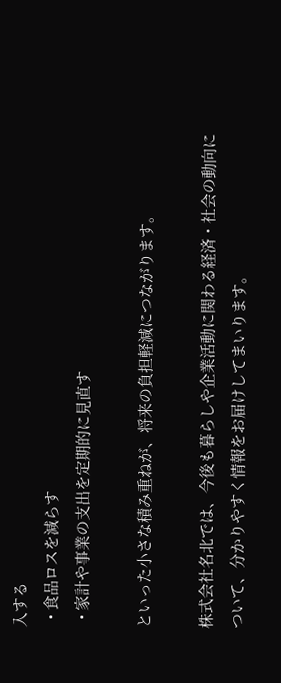入する
  • 食品ロスを減らす
  • 家計や事業の支出を定期的に見直す

といった小さな積み重ねが、将来の負担軽減につながります。

株式会社名北では、今後も暮らしや企業活動に関わる経済・社会の動向について、分かりやすく情報をお届けしてまいります。